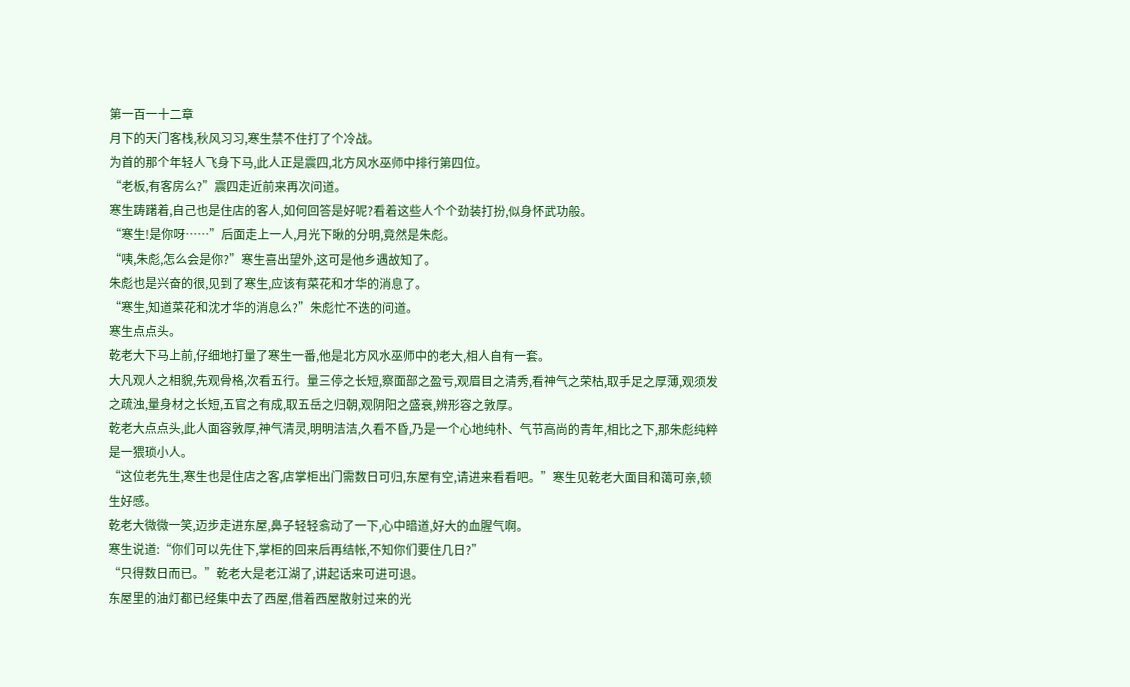第一百一十二章
月下的天门客栈,秋风习习,寒生禁不住打了个冷战。
为首的那个年轻人飞身下马,此人正是震四,北方风水巫师中排行第四位。
“老板,有客房么?”震四走近前来再次问道。
寒生踌躇着,自己也是住店的客人,如何回答是好呢?看着这些人个个劲装打扮,似身怀武功般。
“寒生!是你呀……”后面走上一人,月光下瞅的分明,竟然是朱彪。
“咦,朱彪,怎么会是你?”寒生喜出望外,这可是他乡遇故知了。
朱彪也是兴奋的很,见到了寒生,应该有菜花和才华的消息了。
“寒生,知道菜花和沈才华的消息么?”朱彪忙不迭的问道。
寒生点点头。
乾老大下马上前,仔细地打量了寒生一番,他是北方风水巫师中的老大,相人自有一套。
大凡观人之相貌,先观骨格,次看五行。量三停之长短,察面部之盈亏,观眉目之清秀,看神气之荣枯,取手足之厚薄,观须发之疏浊,量身材之长短,五官之有成,取五岳之归朝,观阴阳之盛衰,辨形容之敦厚。
乾老大点点头,此人面容敦厚,神气清灵,明明洁洁,久看不昏,乃是一个心地纯朴、气节高尚的青年,相比之下,那朱彪纯粹是一猥琐小人。
“这位老先生,寒生也是住店之客,店掌柜出门需数日可归,东屋有空,请进来看看吧。”寒生见乾老大面目和蔼可亲,顿生好感。
乾老大微微一笑,迈步走进东屋,鼻子轻轻翕动了一下,心中暗道,好大的血腥气啊。
寒生说道:“你们可以先住下,掌柜的回来后再结帐,不知你们要住几日?”
“只得数日而已。”乾老大是老江湖了,讲起话来可进可退。
东屋里的油灯都已经集中去了西屋,借着西屋散射过来的光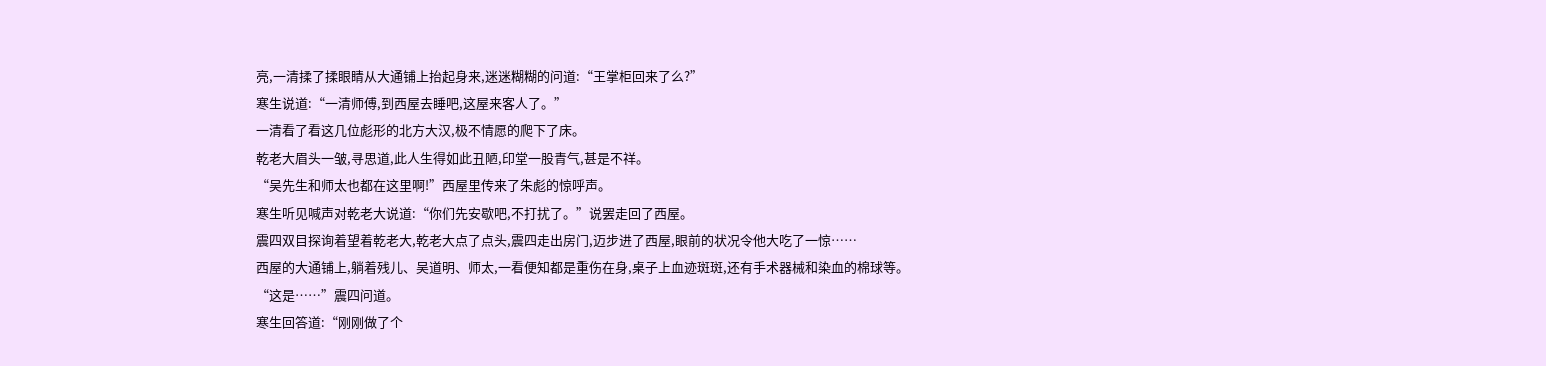亮,一清揉了揉眼睛从大通铺上抬起身来,迷迷糊糊的问道:“王掌柜回来了么?”
寒生说道:“一清师傅,到西屋去睡吧,这屋来客人了。”
一清看了看这几位彪形的北方大汉,极不情愿的爬下了床。
乾老大眉头一皱,寻思道,此人生得如此丑陋,印堂一股青气,甚是不祥。
“吴先生和师太也都在这里啊!”西屋里传来了朱彪的惊呼声。
寒生听见喊声对乾老大说道:“你们先安歇吧,不打扰了。”说罢走回了西屋。
震四双目探询着望着乾老大,乾老大点了点头,震四走出房门,迈步进了西屋,眼前的状况令他大吃了一惊……
西屋的大通铺上,躺着残儿、吴道明、师太,一看便知都是重伤在身,桌子上血迹斑斑,还有手术器械和染血的棉球等。
“这是……”震四问道。
寒生回答道:“刚刚做了个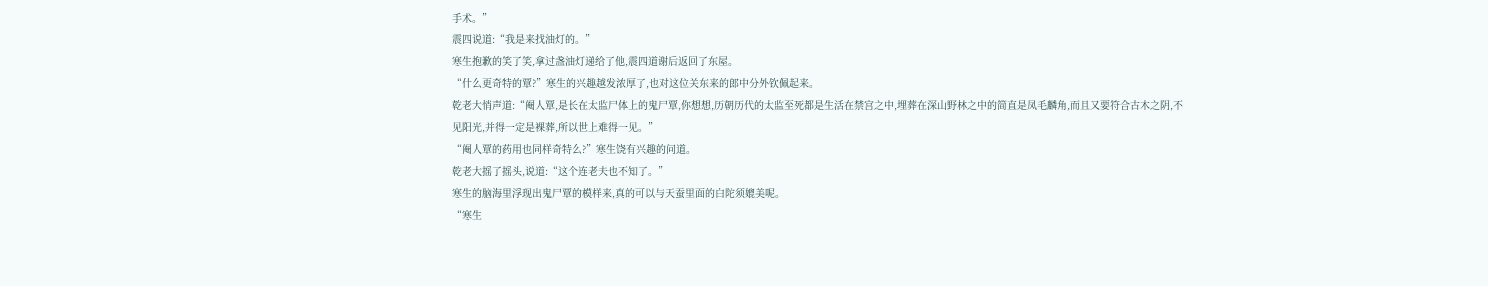手术。”
震四说道:“我是来找油灯的。”
寒生抱歉的笑了笑,拿过盏油灯递给了他,震四道谢后返回了东屋。
“什么更奇特的覃?”寒生的兴趣越发浓厚了,也对这位关东来的郎中分外钦佩起来。
乾老大悄声道:“阉人覃,是长在太监尸体上的鬼尸覃,你想想,历朝历代的太监至死都是生活在禁宫之中,埋葬在深山野林之中的简直是凤毛麟角,而且又要符合古木之阴,不见阳光,并得一定是裸葬,所以世上难得一见。”
“阉人覃的药用也同样奇特么?”寒生饶有兴趣的问道。
乾老大摇了摇头,说道:“这个连老夫也不知了。”
寒生的脑海里浮现出鬼尸覃的模样来,真的可以与天蚕里面的白陀须媲美呢。
“寒生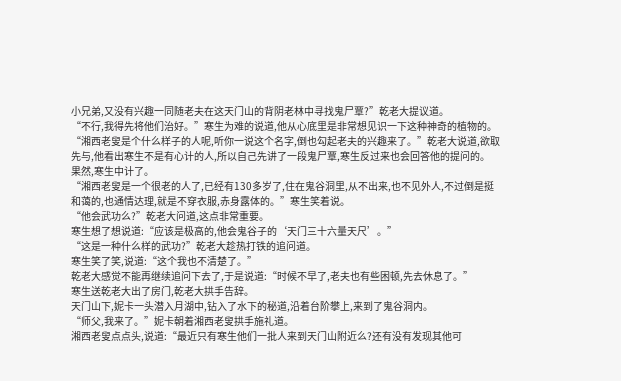小兄弟,又没有兴趣一同随老夫在这天门山的背阴老林中寻找鬼尸覃?”乾老大提议道。
“不行,我得先将他们治好。”寒生为难的说道,他从心底里是非常想见识一下这种神奇的植物的。
“湘西老叟是个什么样子的人呢,听你一说这个名字,倒也勾起老夫的兴趣来了。”乾老大说道,欲取先与,他看出寒生不是有心计的人,所以自己先讲了一段鬼尸覃,寒生反过来也会回答他的提问的。
果然,寒生中计了。
“湘西老叟是一个很老的人了,已经有130多岁了,住在鬼谷洞里,从不出来,也不见外人,不过倒是挺和蔼的,也通情达理,就是不穿衣服,赤身露体的。”寒生笑着说。
“他会武功么?”乾老大问道,这点非常重要。
寒生想了想说道:“应该是极高的,他会鬼谷子的‘天门三十六量天尺’。”
“这是一种什么样的武功?”乾老大趁热打铁的追问道。
寒生笑了笑,说道:“这个我也不清楚了。”
乾老大感觉不能再继续追问下去了,于是说道:“时候不早了,老夫也有些困顿,先去休息了。”
寒生送乾老大出了房门,乾老大拱手告辞。
天门山下,妮卡一头潜入月湖中,钻入了水下的秘道,沿着台阶攀上,来到了鬼谷洞内。
“师父,我来了。”妮卡朝着湘西老叟拱手施礼道。
湘西老叟点点头,说道:“最近只有寒生他们一批人来到天门山附近么?还有没有发现其他可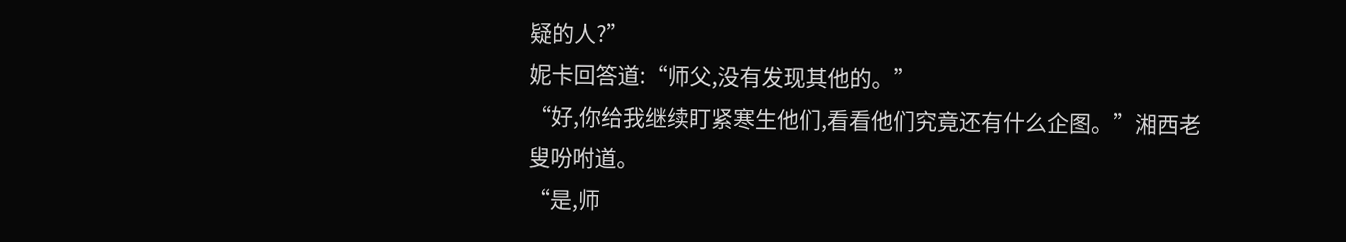疑的人?”
妮卡回答道:“师父,没有发现其他的。”
“好,你给我继续盯紧寒生他们,看看他们究竟还有什么企图。”湘西老叟吩咐道。
“是,师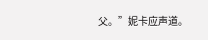父。”妮卡应声道。